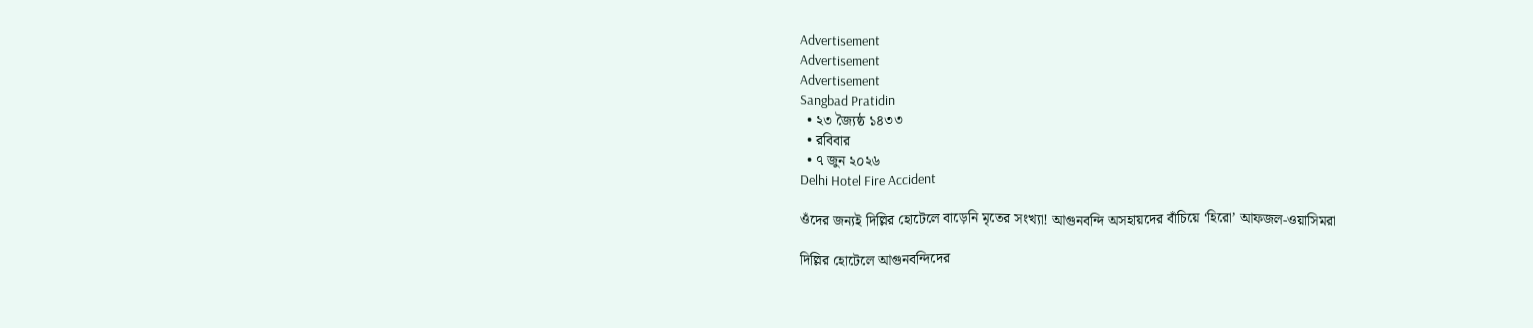Advertisement
Advertisement
Advertisement
Sangbad Pratidin
  • ২৩ জ্যৈষ্ঠ ১৪৩৩
  • রবিবার
  • ৭ জুন ২০২৬
Delhi Hotel Fire Accident

ওঁদের জন্যই দিল্লির হোটেলে বাড়েনি মৃতের সংখ্যা! আগুনবন্দি অসহায়দের বাঁচিয়ে ‘হিরো’ আফজল-ওয়াসিমরা

দিল্লির হোটেলে আগুনবন্দিদের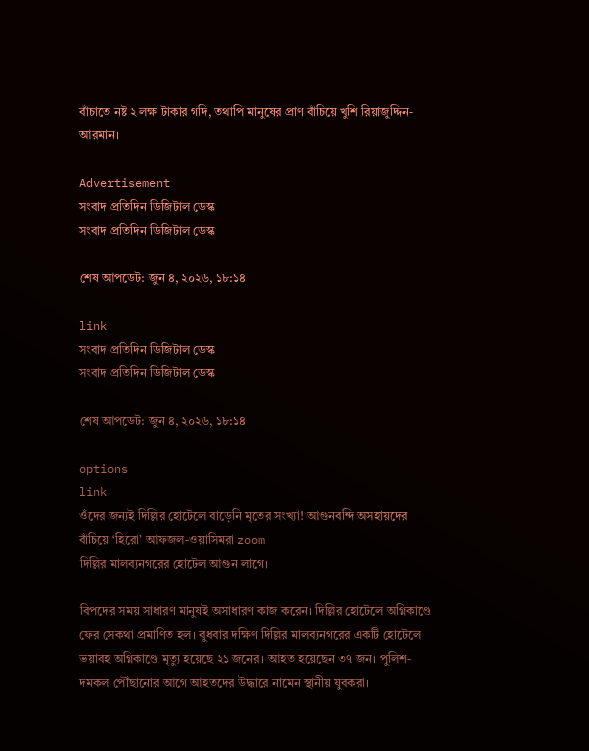বাঁচাতে নষ্ট ২ লক্ষ টাকার গদি, তথাপি মানুষের প্রাণ বাঁচিয়ে খুশি রিয়াজুদ্দিন-আরমান।

Advertisement
সংবাদ প্রতিদিন ডিজিটাল ডেস্ক
সংবাদ প্রতিদিন ডিজিটাল ডেস্ক

শেষ আপডেট: জুন ৪, ২০২৬, ১৮:১৪

link
সংবাদ প্রতিদিন ডিজিটাল ডেস্ক
সংবাদ প্রতিদিন ডিজিটাল ডেস্ক

শেষ আপডেট: জুন ৪, ২০২৬, ১৮:১৪

options
link
ওঁদের জন্যই দিল্লির হোটেলে বাড়েনি মৃতের সংখ্যা! আগুনবন্দি অসহায়দের বাঁচিয়ে ‘হিরো’ আফজল-ওয়াসিমরা zoom
দিল্লির মালব্যনগরের হোটেল আগুন লাগে।

বিপদের সময় সাধারণ মানুষই অসাধারণ কাজ করেন। দিল্লির হোটেলে অগ্নিকাণ্ডে ফের সেকথা প্রমাণিত হল। বুধবার দক্ষিণ দিল্লির মালব্যনগরের একটি হোটেলে ভয়াবহ অগ্নিকাণ্ডে মৃত্যু হয়েছে ২১ জনের। আহত হয়েছেন ৩৭ জন। পুলিশ-দমকল পৌঁছানোর আগে আহতদের উদ্ধারে নামেন স্থানীয় যুবকরা।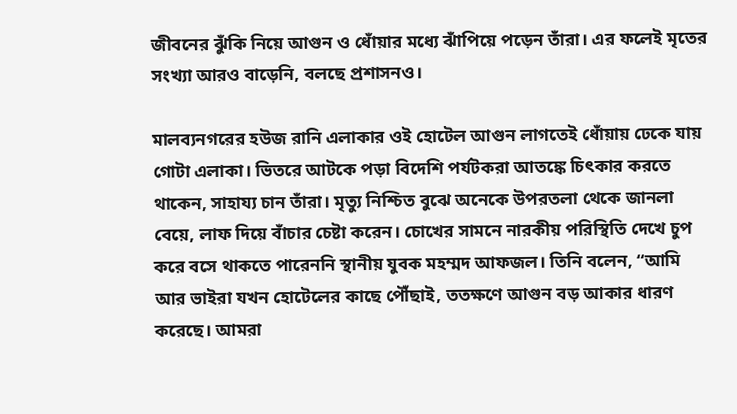জীবনের ঝুঁকি নিয়ে আগুন ও ধোঁয়ার মধ্যে ঝাঁপিয়ে পড়েন তাঁরা। এর ফলেই মৃতের সংখ্যা আরও বাড়েনি, বলছে প্রশাসনও।

মালব্যনগরের হউজ রানি এলাকার ওই হোটেল আগুন লাগতেই ধোঁয়ায় ঢেকে যায় গোটা এলাকা। ভিতরে আটকে পড়া বিদেশি পর্যটকরা আতঙ্কে চিৎকার করতে থাকেন, সাহায্য চান তাঁরা। মৃত্যু নিশ্চিত বুঝে অনেকে উপরতলা থেকে জানলা বেয়ে, লাফ দিয়ে বাঁচার চেষ্টা করেন। চোখের সামনে নারকীয় পরিস্থিতি দেখে চুপ করে বসে থাকতে পারেননি স্থানীয় যুবক মহম্মদ আফজল। তিনি বলেন, “আমি আর ভাইরা যখন হোটেলের কাছে পৌঁছাই, ততক্ষণে আগুন বড় আকার ধারণ করেছে। আমরা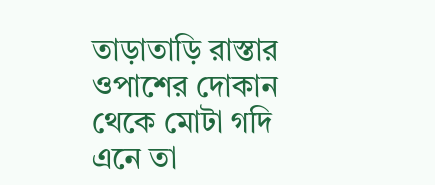তাড়াতাড়ি রাস্তার ওপাশের দোকান থেকে মোটা গদি এনে তা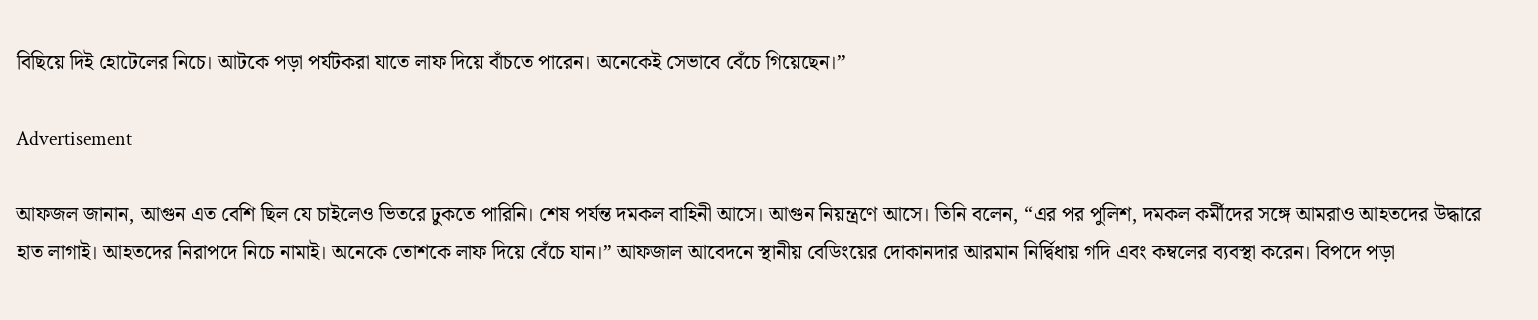বিছিয়ে দিই হোটেলের নিচে। আটকে পড়া পর্যটকরা যাতে লাফ দিয়ে বাঁচতে পারেন। অনেকেই সেভাবে বেঁচে গিয়েছেন।”

Advertisement

আফজল জানান, আগুন এত বেশি ছিল যে চাইলেও ভিতরে ঢুকতে পারিনি। শেষ পর্যন্ত দমকল বাহিনী আসে। আগুন নিয়ন্ত্রণে আসে। তিনি বলেন, “এর পর পুলিশ, দমকল কর্মীদের সঙ্গে আমরাও আহতদের উদ্ধারে হাত লাগাই। আহতদের নিরাপদে নিচে নামাই। অনেকে তোশকে লাফ দিয়ে বেঁচে যান।” আফজাল আবেদনে স্থানীয় বেডিংয়ের দোকানদার আরমান নির্দ্বিধায় গদি এবং কম্বলের ব্যবস্থা করেন। বিপদে পড়া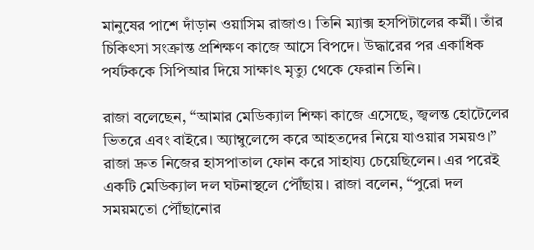মানুষের পাশে দাঁড়ান ওয়াসিম রাজাও। তিনি ম্যাক্স হসপিটালের কর্মী। তাঁর চিকিৎসা সংক্রান্ত প্রশিক্ষণ কাজে আসে বিপদে। উদ্ধারের পর একাধিক পর্যটককে সিপিআর দিয়ে সাক্ষাৎ মৃত্যু থেকে ফেরান তিনি।

রাজা বলেছেন, “আমার মেডিক্যাল শিক্ষা কাজে এসেছে, জ্বলন্ত হোটেলের ভিতরে এবং বাইরে। অ্যাম্বুলেন্সে করে আহতদের নিয়ে যাওয়ার সময়ও।” রাজা দ্রুত নিজের হাসপাতাল ফোন করে সাহায্য চেয়েছিলেন। এর পরেই একটি মেডিক্যাল দল ঘটনাস্থলে পৌঁছায়। রাজা বলেন, “পুরো দল সময়মতো পৌঁছানোর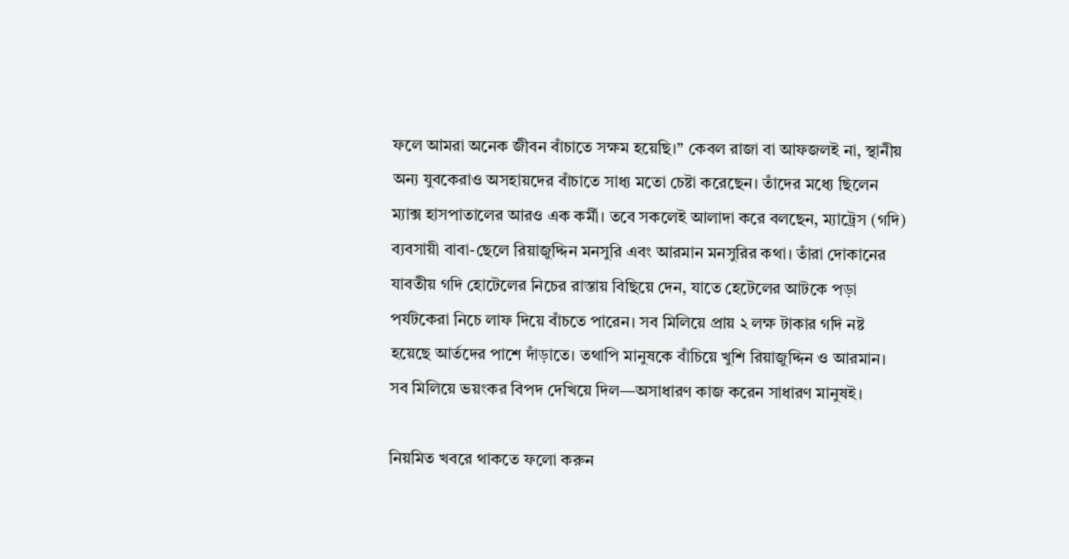ফলে আমরা অনেক জীবন বাঁচাতে সক্ষম হয়েছি।” কেবল রাজা বা আফজলই না, স্থানীয় অন্য যুবকেরাও অসহায়দের বাঁচাতে সাধ্য মতো চেষ্টা করেছেন। তাঁদের মধ্যে ছিলেন ম্যাক্স হাসপাতালের আরও এক কর্মী। তবে সকলেই আলাদা করে বলছেন, ম্যাট্রেস (গদি) ব্যবসায়ী বাবা-ছেলে রিয়াজুদ্দিন মনসুরি এবং আরমান মনসুরির কথা। তাঁরা দোকানের যাবতীয় গদি হোটেলের নিচের রাস্তায় বিছিয়ে দেন, যাতে হেটেলের আটকে পড়া পর্যটকেরা নিচে লাফ দিয়ে বাঁচতে পারেন। সব মিলিয়ে প্রায় ২ লক্ষ টাকার গদি নষ্ট হয়েছে আর্তদের পাশে দাঁড়াতে। তথাপি মানুষকে বাঁচিয়ে খুশি রিয়াজুদ্দিন ও আরমান। সব মিলিয়ে ভয়ংকর বিপদ দেখিয়ে দিল—অসাধারণ কাজ করেন সাধারণ মানুষই।

নিয়মিত খবরে থাকতে ফলো করুন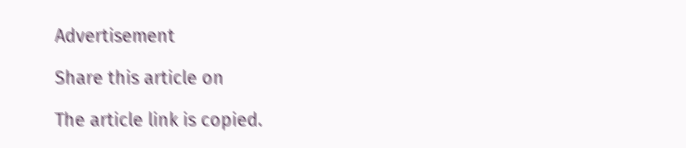Advertisement

Share this article on

The article link is copied.